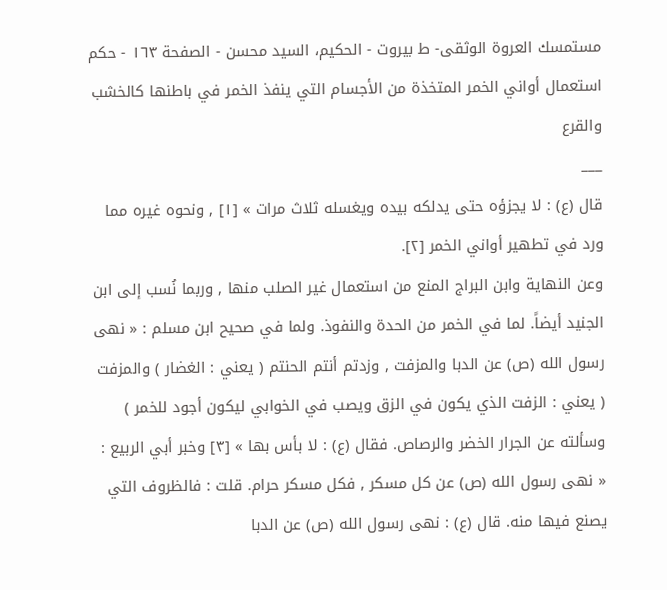مستمسك العروة الوثقى- ط بیروت - الحكيم، السيد محسن - الصفحة ١٦٣ - حكم استعمال أواني الخمر المتخذة من الأجسام التي ينفذ الخمر في باطنها كالخشب والقرع
___
قال (ع) : لا يجزؤه حتى يدلكه بيده ويغسله ثلاث مرات » [١] , ونحوه غيره مما ورد في تطهير أواني الخمر [٢].
وعن النهاية وابن البراج المنع من استعمال غير الصلب منها , وربما نُسب إلى ابن الجنيد أيضاً. لما في الخمر من الحدة والنفوذ. ولما في صحيح ابن مسلم : « نهى رسول الله (ص) عن الدبا والمزفت , وزدتم أنتم الحنتم ( يعني : الغضار ) والمزفت ( يعني : الزفت الذي يكون في الزق ويصب في الخوابي ليكون أجود للخمر ) وسألته عن الجرار الخضر والرصاص. فقال (ع) : لا بأس بها » [٣] وخبر أبي الربيع : « نهى رسول الله (ص) عن كل مسكر , فكل مسكر حرام. قلت : فالظروف التي يصنع فيها منه. قال (ع) : نهى رسول الله (ص) عن الدبا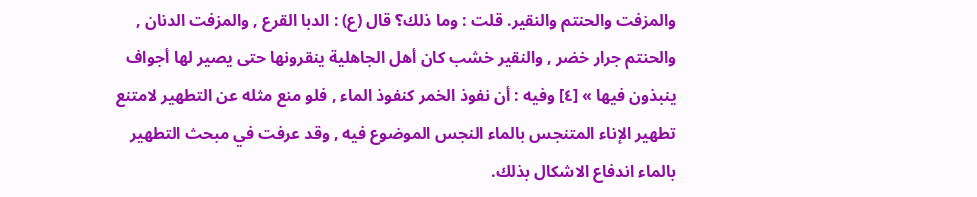والمزفت والحنتم والنقير. قلت : وما ذلك؟ قال (ع) : الدبا القرع , والمزفت الدنان , والحنتم جرار خضر , والنقير خشب كان أهل الجاهلية ينقرونها حتى يصير لها أجواف ينبذون فيها » [٤] وفيه : أن نفوذ الخمر كنفوذ الماء , فلو منع مثله عن التطهير لامتنع تطهير الإناء المتنجس بالماء النجس الموضوع فيه , وقد عرفت في مبحث التطهير بالماء اندفاع الاشكال بذلك.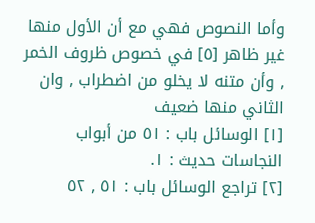وأما النصوص فهي مع أن الأول منها غير ظاهر [٥] في خصوص ظروف الخمر , وأن متنه لا يخلو من اضطراب , وان الثاني منها ضعيف
[١] الوسائل باب : ٥١ من أبواب النجاسات حديث : ١.
[٢] تراجع الوسائل باب : ٥١ , ٥٢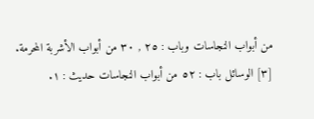من أبواب النجاسات وباب : ٢٥ , ٣٠ من أبواب الأشربة المحرمة.
[٣] الوسائل باب : ٥٢ من أبواب النجاسات حديث : ١.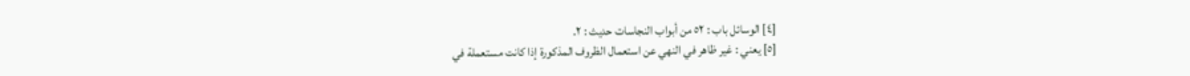[٤] الوسائل باب : ٥٢ من أبواب النجاسات حديث : ٢.
[٥] يعني : غير ظاهر في النهي عن استعمال الظروف المذكورة إذا كانت مستعملة في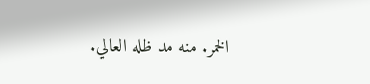الخمر. منه مد ظله العالي.